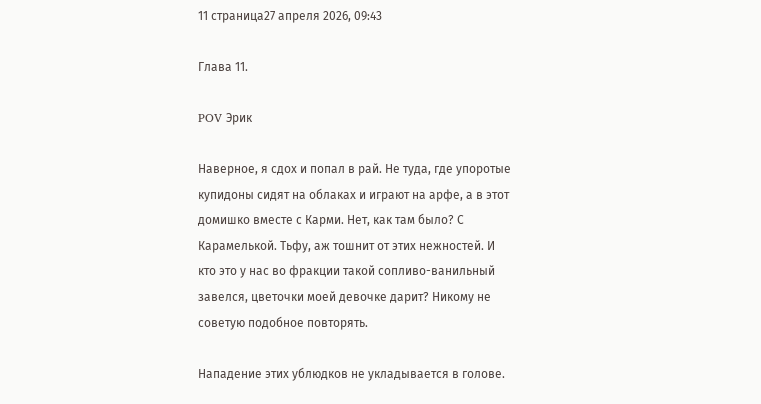11 страница27 апреля 2026, 09:43

Глава 11.

POV Эрик

Наверное, я сдох и попал в рай. Не туда, где упоротые купидоны сидят на облаках и играют на арфе, а в этот домишко вместе с Карми. Нет, как там было? С Карамелькой. Тьфу, аж тошнит от этих нежностей. И кто это у нас во фракции такой сопливо-ванильный завелся, цветочки моей девочке дарит? Никому не советую подобное повторять.

Нападение этих ублюдков не укладывается в голове.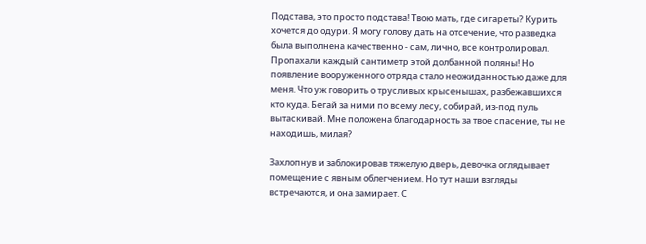Подстава, это просто подстава! Твою мать, где сигареты? Курить хочется до одури. Я могу голову дать на отсечение, что разведка была выполнена качественно - сам, лично, все контролировал. Пропахали каждый сантиметр этой долбанной поляны! Но появление вооруженного отряда стало неожиданностью даже для меня. Что уж говорить о трусливых крысенышах, разбежавшихся кто куда. Бегай за ними по всему лесу, собирай, из-под пуль вытаскивай. Мне положена благодарность за твое спасение, ты не находишь, милая?

Захлопнув и заблокировав тяжелую дверь, девочка оглядывает помещение с явным облегчением. Но тут наши взгляды встречаются, и она замирает. С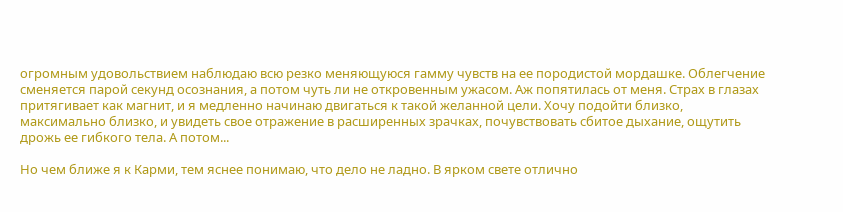огромным удовольствием наблюдаю всю резко меняющуюся гамму чувств на ее породистой мордашке. Облегчение сменяется парой секунд осознания, а потом чуть ли не откровенным ужасом. Аж попятилась от меня. Страх в глазах притягивает как магнит, и я медленно начинаю двигаться к такой желанной цели. Хочу подойти близко, максимально близко, и увидеть свое отражение в расширенных зрачках, почувствовать сбитое дыхание, ощутить дрожь ее гибкого тела. А потом...

Но чем ближе я к Карми, тем яснее понимаю, что дело не ладно. В ярком свете отлично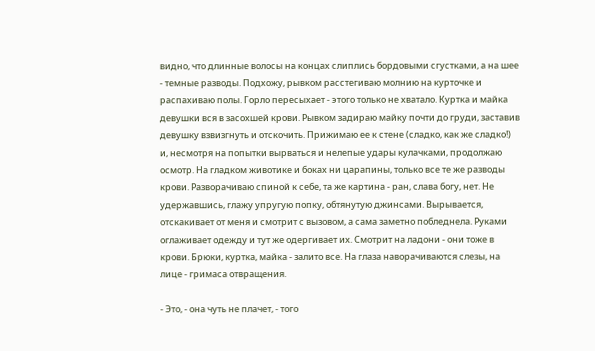видно, что длинные волосы на концах слиплись бордовыми сгустками, а на шее - темные разводы. Подхожу, рывком расстегиваю молнию на курточке и распахиваю полы. Горло пересыхает - этого только не хватало. Куртка и майка девушки вся в засохшей крови. Рывком задираю майку почти до груди, заставив девушку взвизгнуть и отскочить. Прижимаю ее к стене (сладко, как же сладко!) и, несмотря на попытки вырваться и нелепые удары кулачками, продолжаю осмотр. На гладком животике и боках ни царапины, только все те же разводы крови. Разворачиваю спиной к себе, та же картина - ран, слава богу, нет. Не удержавшись, глажу упругую попку, обтянутую джинсами. Вырывается, отскакивает от меня и смотрит с вызовом, а сама заметно побледнела. Руками оглаживает одежду и тут же одергивает их. Смотрит на ладони - они тоже в крови. Брюки, куртка, майка - залито все. На глаза наворачиваются слезы, на лице - гримаса отвращения.

- Это, - она чуть не плачет, - того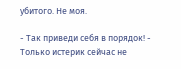убитого. Не моя.

- Так приведи себя в порядок! - Только истерик сейчас не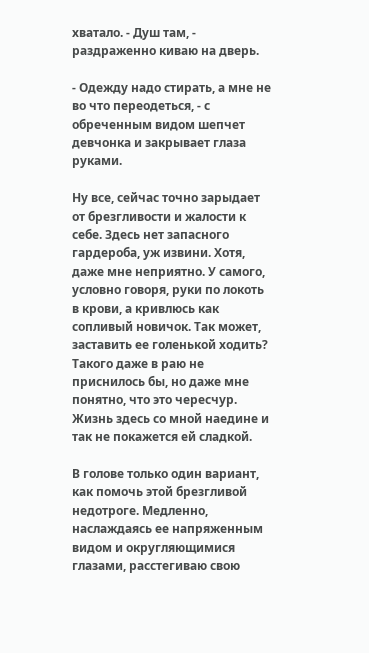хватало. - Душ там, - раздраженно киваю на дверь.

- Одежду надо стирать, а мне не во что переодеться, - с обреченным видом шепчет девчонка и закрывает глаза руками.

Ну все, сейчас точно зарыдает от брезгливости и жалости к себе. Здесь нет запасного гардероба, уж извини. Хотя, даже мне неприятно. У самого, условно говоря, руки по локоть в крови, а кривлюсь как сопливый новичок. Так может, заставить ее голенькой ходить? Такого даже в раю не приснилось бы, но даже мне понятно, что это чересчур. Жизнь здесь со мной наедине и так не покажется ей сладкой.

В голове только один вариант, как помочь этой брезгливой недотроге. Медленно, наслаждаясь ее напряженным видом и округляющимися глазами, расстегиваю свою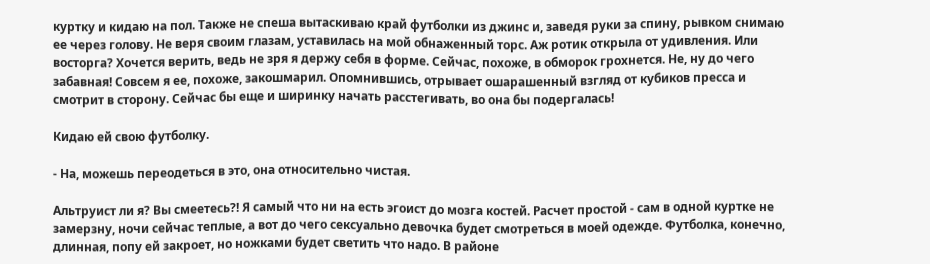куртку и кидаю на пол. Также не спеша вытаскиваю край футболки из джинс и, заведя руки за спину, рывком снимаю ее через голову. Не веря своим глазам, уставилась на мой обнаженный торс. Аж ротик открыла от удивления. Или восторга? Хочется верить, ведь не зря я держу себя в форме. Сейчас, похоже, в обморок грохнется. Не, ну до чего забавная! Совсем я ее, похоже, закошмарил. Опомнившись, отрывает ошарашенный взгляд от кубиков пресса и смотрит в сторону. Сейчас бы еще и ширинку начать расстегивать, во она бы подергалась!

Кидаю ей свою футболку.

- На, можешь переодеться в это, она относительно чистая.

Альтруист ли я? Вы смеетесь?! Я самый что ни на есть эгоист до мозга костей. Расчет простой - сам в одной куртке не замерзну, ночи сейчас теплые, а вот до чего сексуально девочка будет смотреться в моей одежде. Футболка, конечно, длинная, попу ей закроет, но ножками будет светить что надо. В районе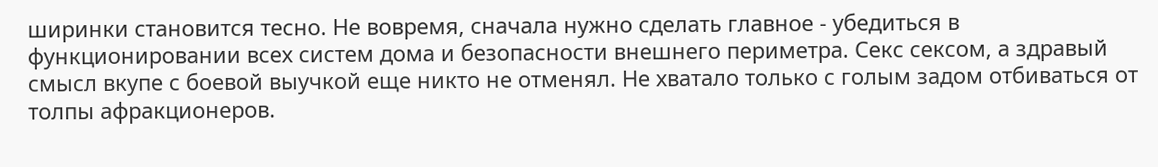ширинки становится тесно. Не вовремя, сначала нужно сделать главное - убедиться в функционировании всех систем дома и безопасности внешнего периметра. Секс сексом, а здравый смысл вкупе с боевой выучкой еще никто не отменял. Не хватало только с голым задом отбиваться от толпы афракционеров.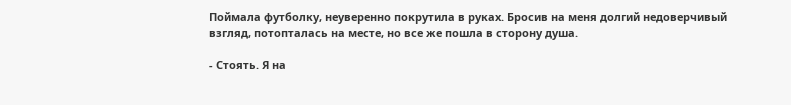Поймала футболку, неуверенно покрутила в руках. Бросив на меня долгий недоверчивый взгляд, потопталась на месте, но все же пошла в сторону душа.

- Стоять. Я на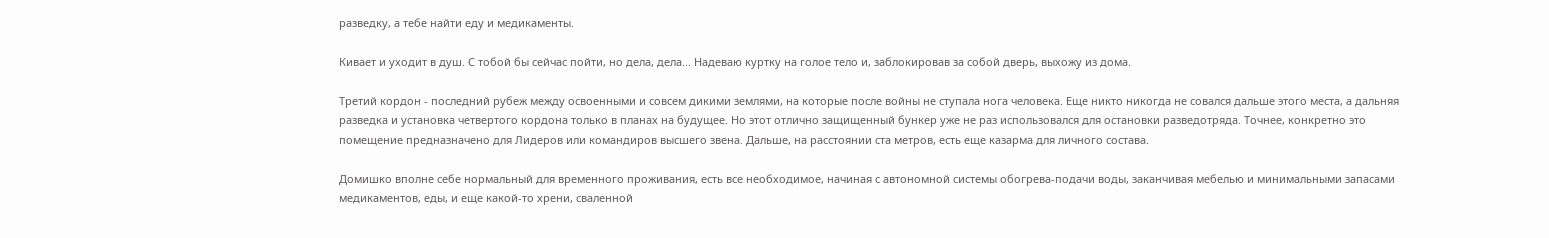разведку, а тебе найти еду и медикаменты.

Кивает и уходит в душ. С тобой бы сейчас пойти, но дела, дела... Надеваю куртку на голое тело и, заблокировав за собой дверь, выхожу из дома.

Третий кордон - последний рубеж между освоенными и совсем дикими землями, на которые после войны не ступала нога человека. Еще никто никогда не совался дальше этого места, а дальняя разведка и установка четвертого кордона только в планах на будущее. Но этот отлично защищенный бункер уже не раз использовался для остановки разведотряда. Точнее, конкретно это помещение предназначено для Лидеров или командиров высшего звена. Дальше, на расстоянии ста метров, есть еще казарма для личного состава.

Домишко вполне себе нормальный для временного проживания, есть все необходимое, начиная с автономной системы обогрева-подачи воды, заканчивая мебелью и минимальными запасами медикаментов, еды, и еще какой-то хрени, сваленной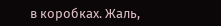в коробках. Жаль,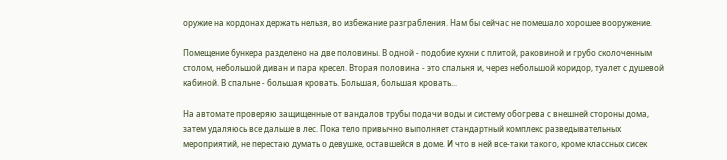оружие на кордонах держать нельзя, во избежание разграбления. Нам бы сейчас не помешало хорошее вооружение.

Помещение бункера разделено на две половины. В одной - подобие кухни с плитой, раковиной и грубо сколоченным столом, небольшой диван и пара кресел. Вторая половина - это спальня и, через небольшой коридор, туалет с душевой кабиной. В спальне - большая кровать. Большая, большая кровать...

На автомате проверяю защищенные от вандалов трубы подачи воды и систему обогрева с внешней стороны дома, затем удаляюсь все дальше в лес. Пока тело привычно выполняет стандартный комплекс разведывательных мероприятий, не перестаю думать о девушке, оставшейся в доме. И что в ней все-таки такого, кроме классных сисек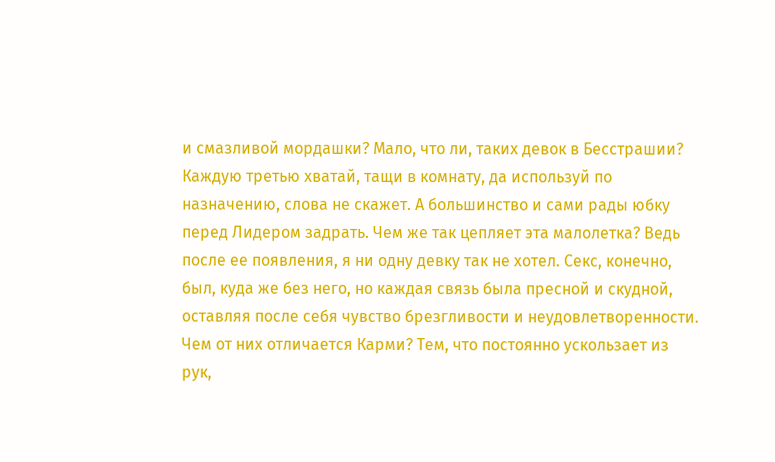и смазливой мордашки? Мало, что ли, таких девок в Бесстрашии? Каждую третью хватай, тащи в комнату, да используй по назначению, слова не скажет. А большинство и сами рады юбку перед Лидером задрать. Чем же так цепляет эта малолетка? Ведь после ее появления, я ни одну девку так не хотел. Секс, конечно, был, куда же без него, но каждая связь была пресной и скудной, оставляя после себя чувство брезгливости и неудовлетворенности. Чем от них отличается Карми? Тем, что постоянно ускользает из рук,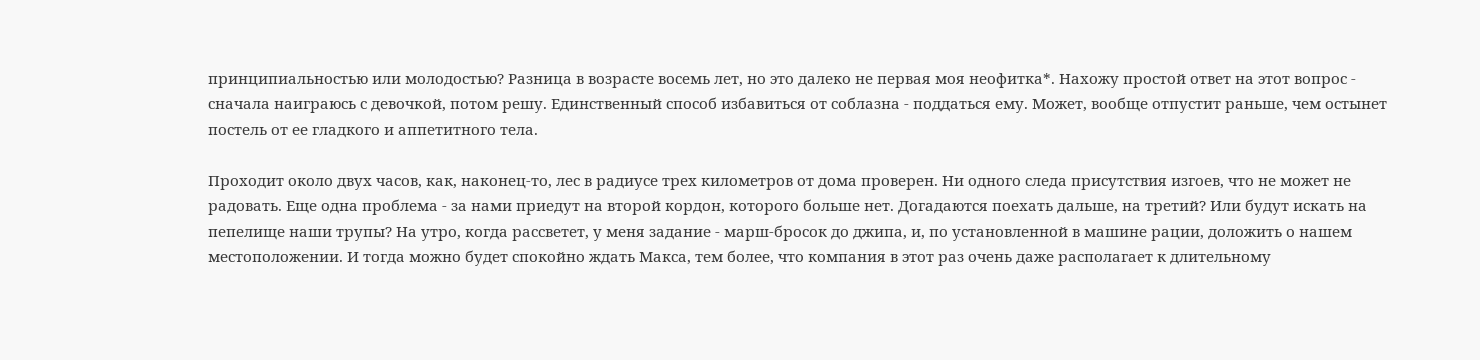принципиальностью или молодостью? Разница в возрасте восемь лет, но это далеко не первая моя неофитка*. Нахожу простой ответ на этот вопрос - сначала наиграюсь с девочкой, потом решу. Единственный способ избавиться от соблазна - поддаться ему. Может, вообще отпустит раньше, чем остынет постель от ее гладкого и аппетитного тела.

Проходит около двух часов, как, наконец-то, лес в радиусе трех километров от дома проверен. Ни одного следа присутствия изгоев, что не может не радовать. Еще одна проблема - за нами приедут на второй кордон, которого больше нет. Догадаются поехать дальше, на третий? Или будут искать на пепелище наши трупы? На утро, когда рассветет, у меня задание - марш-бросок до джипа, и, по установленной в машине рации, доложить о нашем местоположении. И тогда можно будет спокойно ждать Макса, тем более, что компания в этот раз очень даже располагает к длительному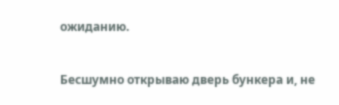ожиданию.

Бесшумно открываю дверь бункера и, не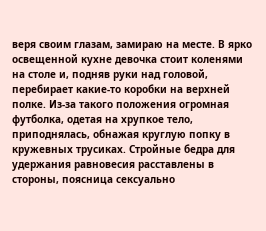веря своим глазам, замираю на месте. В ярко освещенной кухне девочка стоит коленями на столе и, подняв руки над головой, перебирает какие-то коробки на верхней полке. Из-за такого положения огромная футболка, одетая на хрупкое тело, приподнялась, обнажая круглую попку в кружевных трусиках. Стройные бедра для удержания равновесия расставлены в стороны, поясница сексуально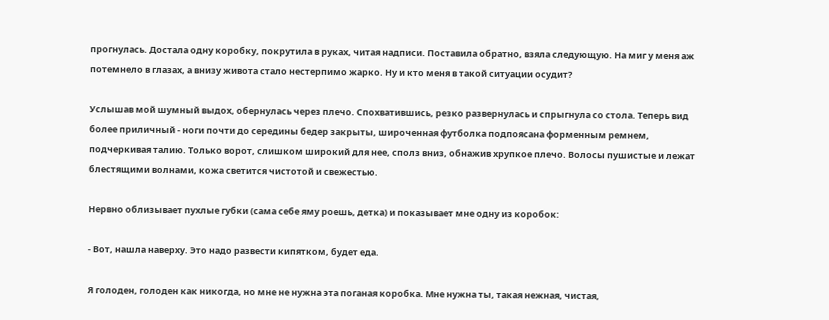прогнулась. Достала одну коробку, покрутила в руках, читая надписи. Поставила обратно, взяла следующую. На миг у меня аж потемнело в глазах, а внизу живота стало нестерпимо жарко. Ну и кто меня в такой ситуации осудит?

Услышав мой шумный выдох, обернулась через плечо. Спохватившись, резко развернулась и спрыгнула со стола. Теперь вид более приличный - ноги почти до середины бедер закрыты, широченная футболка подпоясана форменным ремнем, подчеркивая талию. Только ворот, слишком широкий для нее, сполз вниз, обнажив хрупкое плечо. Волосы пушистые и лежат блестящими волнами, кожа светится чистотой и свежестью.

Нервно облизывает пухлые губки (сама себе яму роешь, детка) и показывает мне одну из коробок:

- Вот, нашла наверху. Это надо развести кипятком, будет еда.

Я голоден, голоден как никогда, но мне не нужна эта поганая коробка. Мне нужна ты, такая нежная, чистая,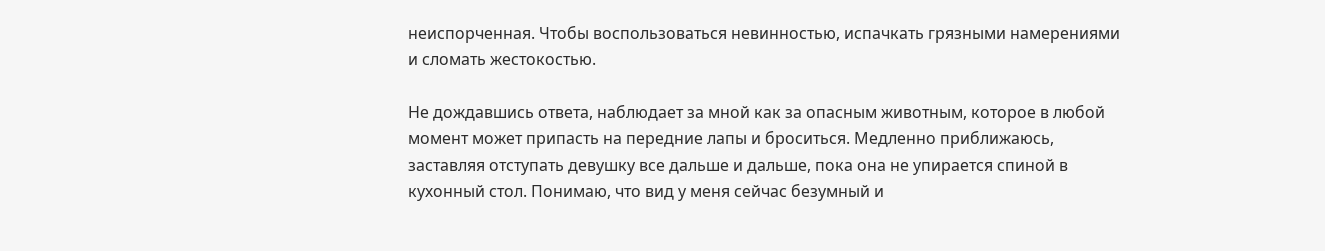неиспорченная. Чтобы воспользоваться невинностью, испачкать грязными намерениями и сломать жестокостью.

Не дождавшись ответа, наблюдает за мной как за опасным животным, которое в любой момент может припасть на передние лапы и броситься. Медленно приближаюсь, заставляя отступать девушку все дальше и дальше, пока она не упирается спиной в кухонный стол. Понимаю, что вид у меня сейчас безумный и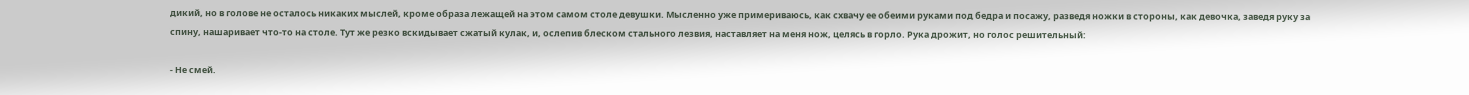дикий, но в голове не осталось никаких мыслей, кроме образа лежащей на этом самом столе девушки. Мысленно уже примериваюсь, как схвачу ее обеими руками под бедра и посажу, разведя ножки в стороны, как девочка, заведя руку за спину, нашаривает что-то на столе. Тут же резко вскидывает сжатый кулак, и, ослепив блеском стального лезвия, наставляет на меня нож, целясь в горло. Рука дрожит, но голос решительный:

- Не смей.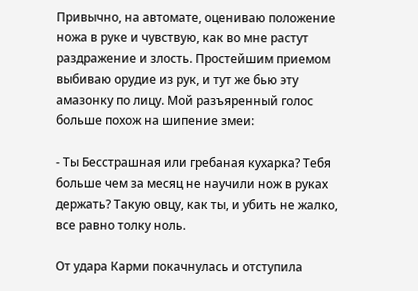Привычно, на автомате, оцениваю положение ножа в руке и чувствую, как во мне растут раздражение и злость. Простейшим приемом выбиваю орудие из рук, и тут же бью эту амазонку по лицу. Мой разъяренный голос больше похож на шипение змеи:

- Ты Бесстрашная или гребаная кухарка? Тебя больше чем за месяц не научили нож в руках держать? Такую овцу, как ты, и убить не жалко, все равно толку ноль.

От удара Карми покачнулась и отступила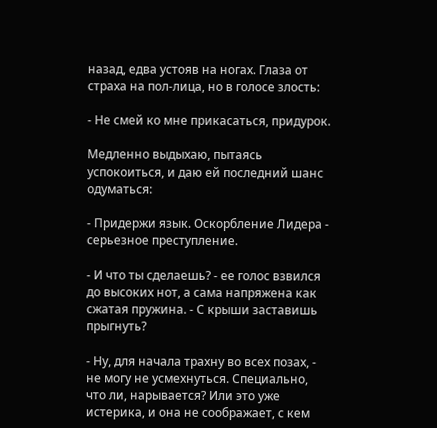назад, едва устояв на ногах. Глаза от страха на пол-лица, но в голосе злость:

- Не смей ко мне прикасаться, придурок.

Медленно выдыхаю, пытаясь успокоиться, и даю ей последний шанс одуматься:

- Придержи язык. Оскорбление Лидера - серьезное преступление.

- И что ты сделаешь? - ее голос взвился до высоких нот, а сама напряжена как сжатая пружина. - С крыши заставишь прыгнуть?

- Ну, для начала трахну во всех позах, - не могу не усмехнуться. Специально, что ли, нарывается? Или это уже истерика, и она не соображает, с кем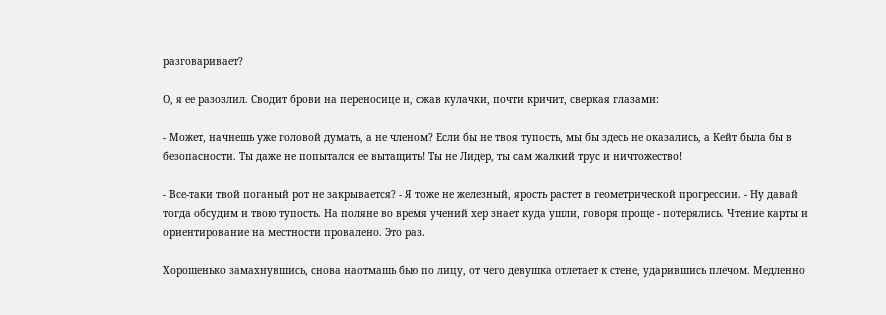разговаривает?

О, я ее разозлил. Сводит брови на переносице и, сжав кулачки, почти кричит, сверкая глазами:

- Может, начнешь уже головой думать, а не членом? Если бы не твоя тупость, мы бы здесь не оказались, а Кейт была бы в безопасности. Ты даже не попытался ее вытащить! Ты не Лидер, ты сам жалкий трус и ничтожество!

- Все-таки твой поганый рот не закрывается? - Я тоже не железный, ярость растет в геометрической прогрессии. - Ну давай тогда обсудим и твою тупость. На поляне во время учений хер знает куда ушли, говоря проще - потерялись. Чтение карты и ориентирование на местности провалено. Это раз.

Хорошенько замахнувшись, снова наотмашь бью по лицу, от чего девушка отлетает к стене, ударившись плечом. Медленно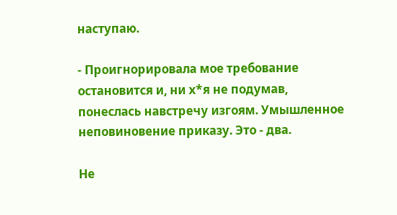наступаю.

- Проигнорировала мое требование остановится и, ни х*я не подумав, понеслась навстречу изгоям. Умышленное неповиновение приказу. Это - два.

Не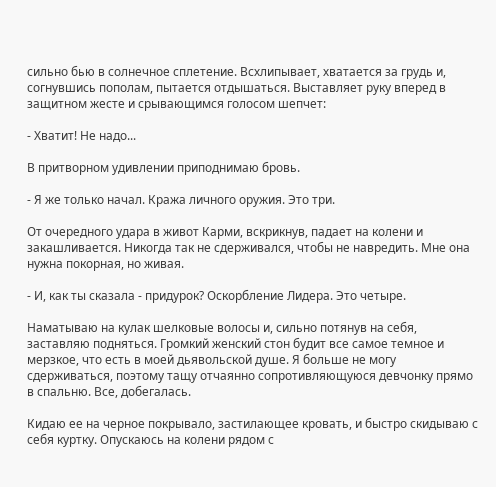сильно бью в солнечное сплетение. Всхлипывает, хватается за грудь и, согнувшись пополам, пытается отдышаться. Выставляет руку вперед в защитном жесте и срывающимся голосом шепчет:

- Хватит! Не надо...

В притворном удивлении приподнимаю бровь.

- Я же только начал. Кража личного оружия. Это три.

От очередного удара в живот Карми, вскрикнув, падает на колени и закашливается. Никогда так не сдерживался, чтобы не навредить. Мне она нужна покорная, но живая.

- И, как ты сказала - придурок? Оскорбление Лидера. Это четыре.

Наматываю на кулак шелковые волосы и, сильно потянув на себя, заставляю подняться. Громкий женский стон будит все самое темное и мерзкое, что есть в моей дьявольской душе. Я больше не могу сдерживаться, поэтому тащу отчаянно сопротивляющуюся девчонку прямо в спальню. Все, добегалась.

Кидаю ее на черное покрывало, застилающее кровать, и быстро скидываю с себя куртку. Опускаюсь на колени рядом с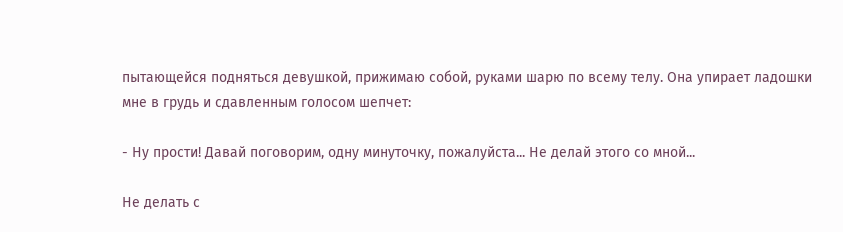пытающейся подняться девушкой, прижимаю собой, руками шарю по всему телу. Она упирает ладошки мне в грудь и сдавленным голосом шепчет:

- Ну прости! Давай поговорим, одну минуточку, пожалуйста... Не делай этого со мной...

Не делать с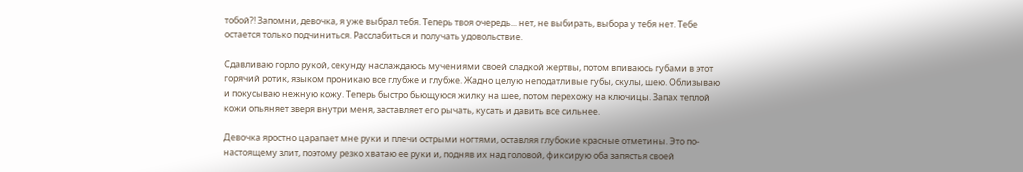тобой?! Запомни, девочка, я уже выбрал тебя. Теперь твоя очередь... нет, не выбирать, выбора у тебя нет. Тебе остается только подчиниться. Расслабиться и получать удовольствие.

Сдавливаю горло рукой, секунду наслаждаюсь мучениями своей сладкой жертвы, потом впиваюсь губами в этот горячий ротик, языком проникаю все глубже и глубже. Жадно целую неподатливые губы, скулы, шею. Облизываю и покусываю нежную кожу. Теперь быстро бьющуюся жилку на шее, потом перехожу на ключицы. Запах теплой кожи опьяняет зверя внутри меня, заставляет его рычать, кусать и давить все сильнее.

Девочка яростно царапает мне руки и плечи острыми ногтями, оставляя глубокие красные отметины. Это по-настоящему злит, поэтому резко хватаю ее руки и, подняв их над головой, фиксирую оба запястья своей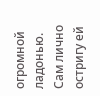огромной ладонью. Сам лично остригу ей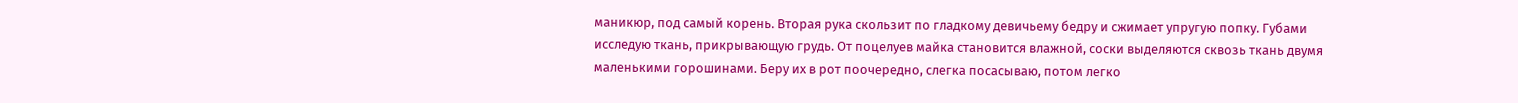маникюр, под самый корень. Вторая рука скользит по гладкому девичьему бедру и сжимает упругую попку. Губами исследую ткань, прикрывающую грудь. От поцелуев майка становится влажной, соски выделяются сквозь ткань двумя маленькими горошинами. Беру их в рот поочередно, слегка посасываю, потом легко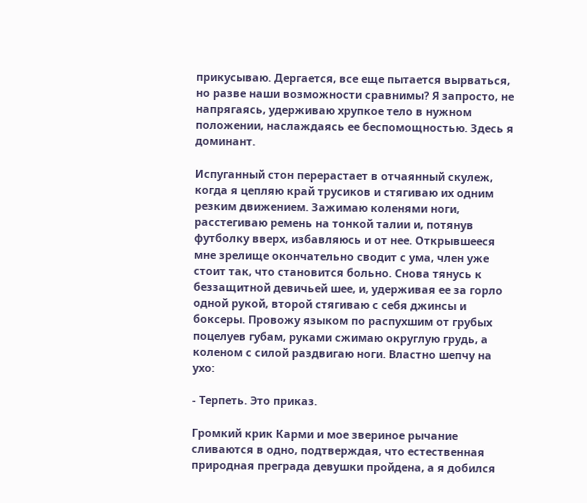прикусываю. Дергается, все еще пытается вырваться, но разве наши возможности сравнимы? Я запросто, не напрягаясь, удерживаю хрупкое тело в нужном положении, наслаждаясь ее беспомощностью. Здесь я доминант.

Испуганный стон перерастает в отчаянный скулеж, когда я цепляю край трусиков и стягиваю их одним резким движением. Зажимаю коленями ноги, расстегиваю ремень на тонкой талии и, потянув футболку вверх, избавляюсь и от нее. Открывшееся мне зрелище окончательно сводит с ума, член уже стоит так, что становится больно. Снова тянусь к беззащитной девичьей шее, и, удерживая ее за горло одной рукой, второй стягиваю с себя джинсы и боксеры. Провожу языком по распухшим от грубых поцелуев губам, руками сжимаю округлую грудь, а коленом с силой раздвигаю ноги. Властно шепчу на ухо:

- Терпеть. Это приказ.

Громкий крик Карми и мое звериное рычание сливаются в одно, подтверждая, что естественная природная преграда девушки пройдена, а я добился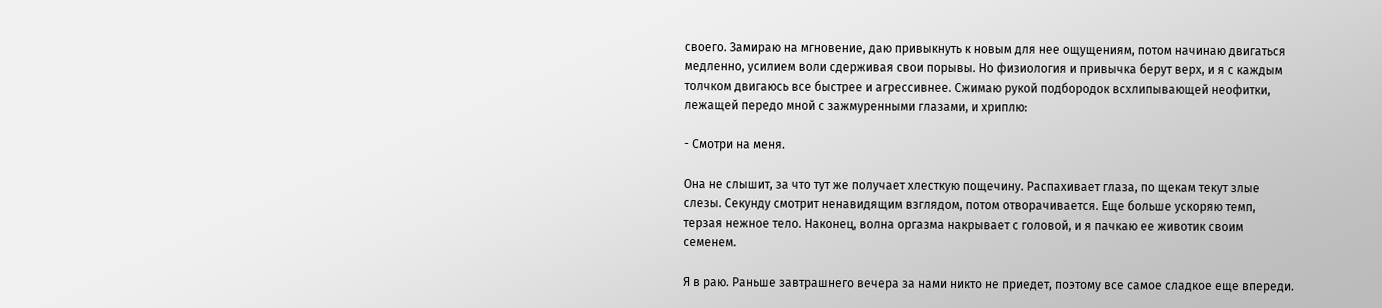своего. Замираю на мгновение, даю привыкнуть к новым для нее ощущениям, потом начинаю двигаться медленно, усилием воли сдерживая свои порывы. Но физиология и привычка берут верх, и я с каждым толчком двигаюсь все быстрее и агрессивнее. Сжимаю рукой подбородок всхлипывающей неофитки, лежащей передо мной с зажмуренными глазами, и хриплю:

- Смотри на меня.

Она не слышит, за что тут же получает хлесткую пощечину. Распахивает глаза, по щекам текут злые слезы. Секунду смотрит ненавидящим взглядом, потом отворачивается. Еще больше ускоряю темп, терзая нежное тело. Наконец, волна оргазма накрывает с головой, и я пачкаю ее животик своим семенем.

Я в раю. Раньше завтрашнего вечера за нами никто не приедет, поэтому все самое сладкое еще впереди.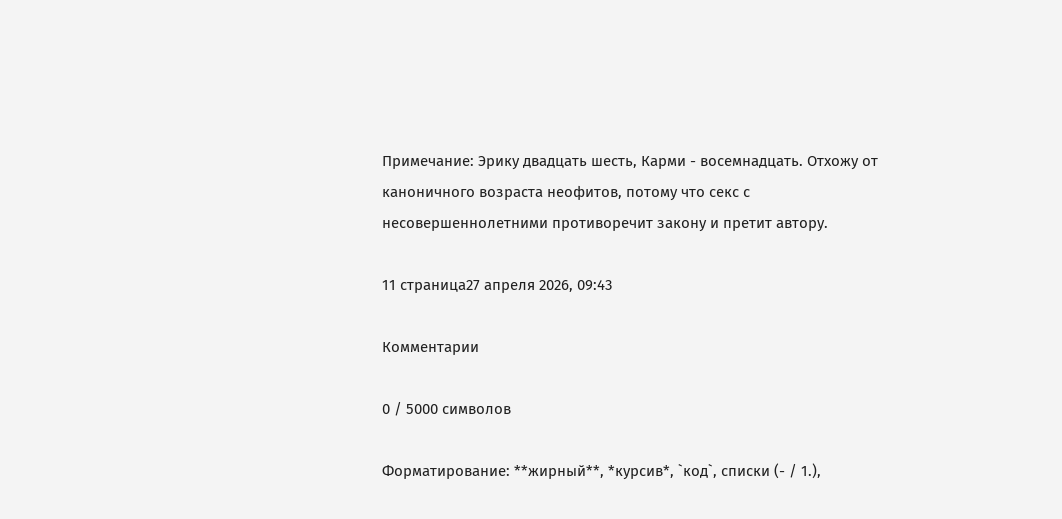Примечание: Эрику двадцать шесть, Карми - восемнадцать. Отхожу от каноничного возраста неофитов, потому что секс с несовершеннолетними противоречит закону и претит автору.

11 страница27 апреля 2026, 09:43

Комментарии

0 / 5000 символов

Форматирование: **жирный**, *курсив*, `код`, списки (- / 1.),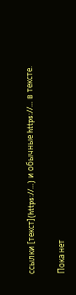ссылки [текст](https://…) и обычные https://… в тексте.

Пока нет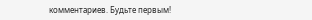комментариев. Будьте первым!